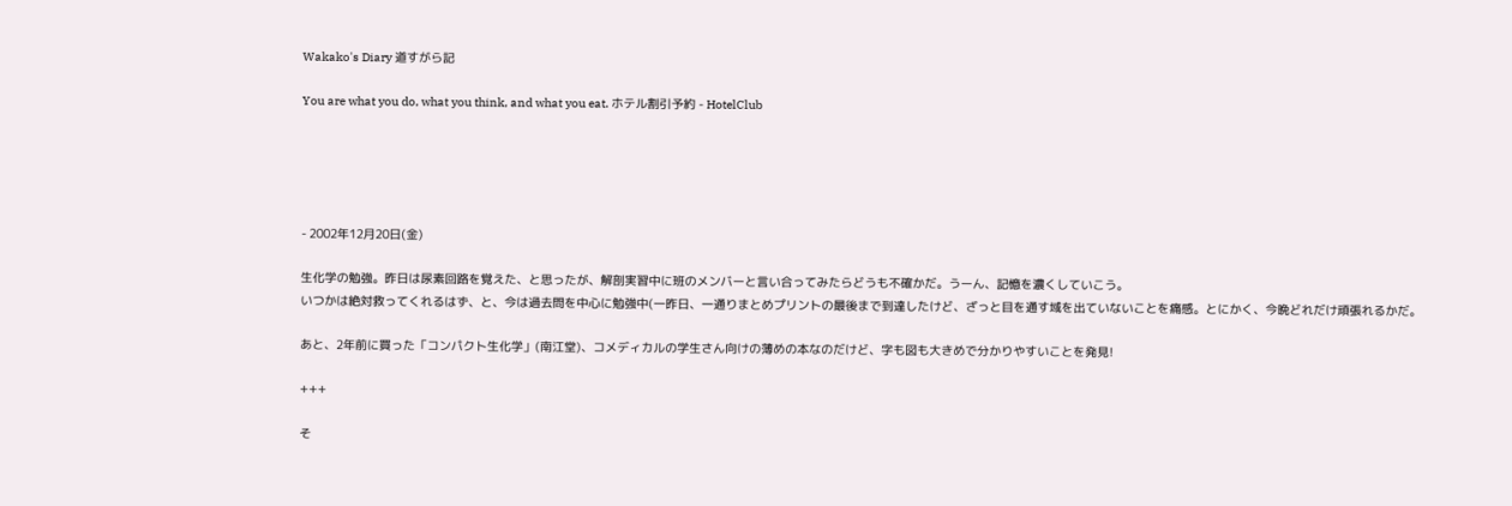Wakako's Diary 道すがら記

You are what you do, what you think, and what you eat. ホテル割引予約 - HotelClub





- 2002年12月20日(金)

生化学の勉強。昨日は尿素回路を覚えた、と思ったが、解剖実習中に班のメンバーと言い合ってみたらどうも不確かだ。うーん、記憶を濃くしていこう。
いつかは絶対救ってくれるはず、と、今は過去問を中心に勉強中(一昨日、一通りまとめプリントの最後まで到達したけど、ざっと目を通す域を出ていないことを痛感。とにかく、今晩どれだけ頑張れるかだ。

あと、2年前に買った「コンパクト生化学」(南江堂)、コメディカルの学生さん向けの薄めの本なのだけど、字も図も大きめで分かりやすいことを発見!

+++

そ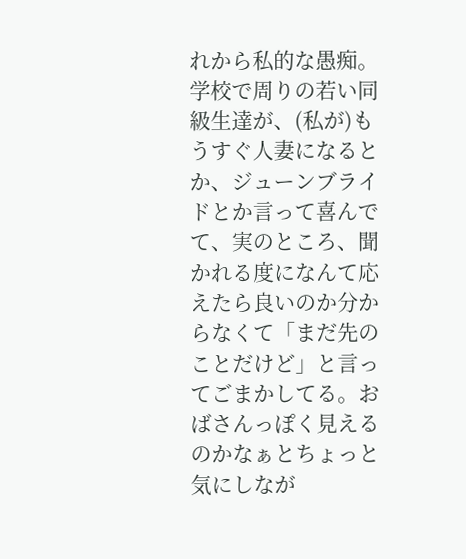れから私的な愚痴。
学校で周りの若い同級生達が、(私が)もうすぐ人妻になるとか、ジューンブライドとか言って喜んでて、実のところ、聞かれる度になんて応えたら良いのか分からなくて「まだ先のことだけど」と言ってごまかしてる。おばさんっぽく見えるのかなぁとちょっと気にしなが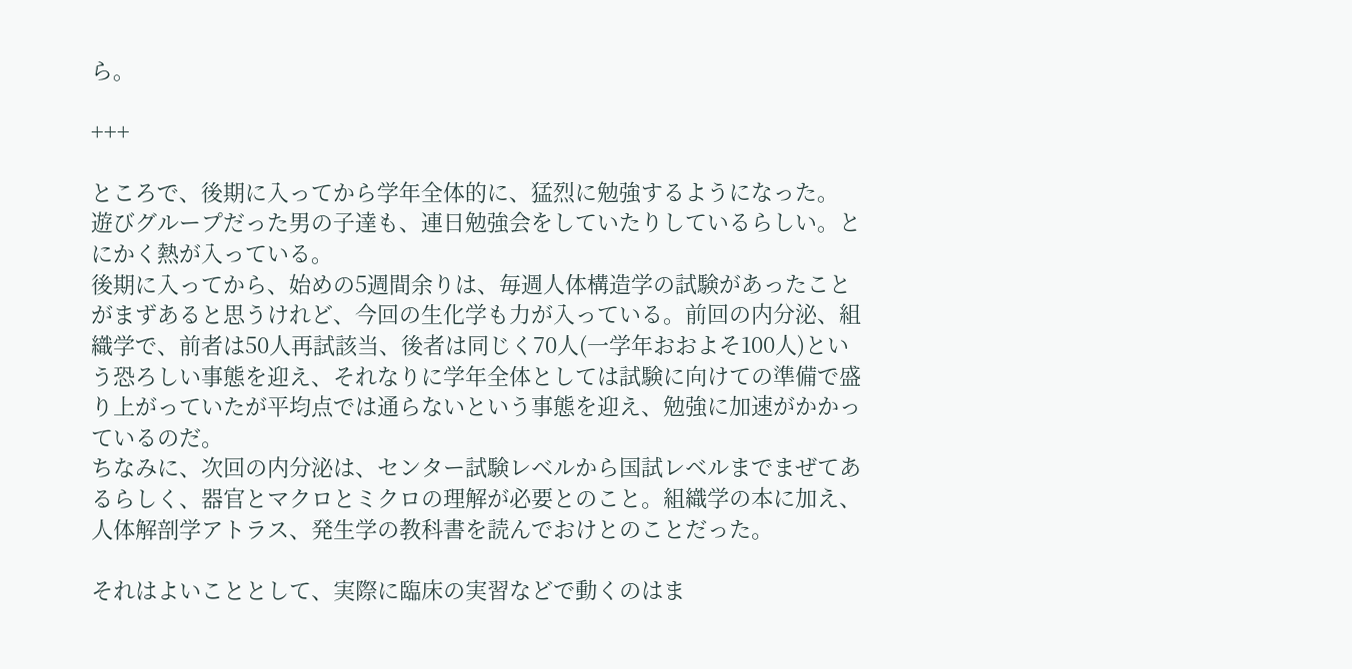ら。

+++

ところで、後期に入ってから学年全体的に、猛烈に勉強するようになった。
遊びグループだった男の子達も、連日勉強会をしていたりしているらしい。とにかく熱が入っている。
後期に入ってから、始めの5週間余りは、毎週人体構造学の試験があったことがまずあると思うけれど、今回の生化学も力が入っている。前回の内分泌、組織学で、前者は50人再試該当、後者は同じく70人(一学年おおよそ100人)という恐ろしい事態を迎え、それなりに学年全体としては試験に向けての準備で盛り上がっていたが平均点では通らないという事態を迎え、勉強に加速がかかっているのだ。
ちなみに、次回の内分泌は、センター試験レベルから国試レベルまでまぜてあるらしく、器官とマクロとミクロの理解が必要とのこと。組織学の本に加え、人体解剖学アトラス、発生学の教科書を読んでおけとのことだった。

それはよいこととして、実際に臨床の実習などで動くのはま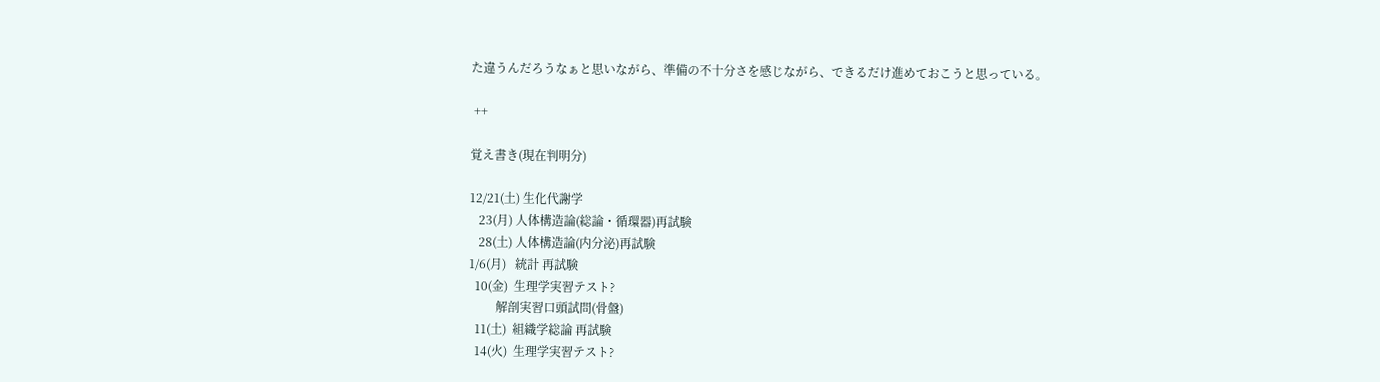た違うんだろうなぁと思いながら、準備の不十分さを感じながら、できるだけ進めておこうと思っている。

 ++

覚え書き(現在判明分)

12/21(土) 生化代謝学
   23(月) 人体構造論(総論・循環器)再試験
   28(土) 人体構造論(内分泌)再試験
1/6(月)   統計 再試験
  10(金)  生理学実習テスト?
         解剖実習口頭試問(骨盤)
  11(土)  組織学総論 再試験
  14(火)  生理学実習テスト?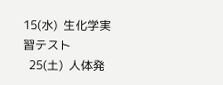15(水)  生化学実習テスト
  25(土)  人体発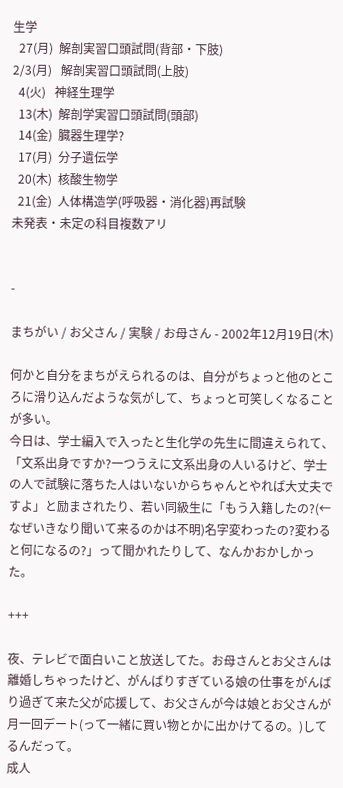生学
  27(月)  解剖実習口頭試問(背部・下肢)
2/3(月)   解剖実習口頭試問(上肢)
  4(火)   神経生理学
  13(木)  解剖学実習口頭試問(頭部)
  14(金)  臓器生理学?
  17(月)  分子遺伝学
  20(木)  核酸生物学
  21(金)  人体構造学(呼吸器・消化器)再試験
未発表・未定の科目複数アリ


-

まちがい / お父さん / 実験 / お母さん - 2002年12月19日(木)

何かと自分をまちがえられるのは、自分がちょっと他のところに滑り込んだような気がして、ちょっと可笑しくなることが多い。
今日は、学士編入で入ったと生化学の先生に間違えられて、「文系出身ですか?一つうえに文系出身の人いるけど、学士の人で試験に落ちた人はいないからちゃんとやれば大丈夫ですよ」と励まされたり、若い同級生に「もう入籍したの?(←なぜいきなり聞いて来るのかは不明)名字変わったの?変わると何になるの?」って聞かれたりして、なんかおかしかった。

+++

夜、テレビで面白いこと放送してた。お母さんとお父さんは離婚しちゃったけど、がんばりすぎている娘の仕事をがんばり過ぎて来た父が応援して、お父さんが今は娘とお父さんが月一回デート(って一緒に買い物とかに出かけてるの。)してるんだって。
成人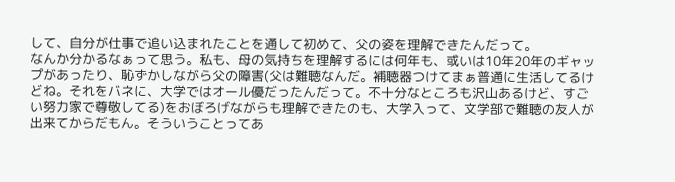して、自分が仕事で追い込まれたことを通して初めて、父の姿を理解できたんだって。
なんか分かるなぁって思う。私も、母の気持ちを理解するには何年も、或いは10年20年のギャップがあったり、恥ずかしながら父の障害(父は難聴なんだ。補聴器つけてまぁ普通に生活してるけどね。それをバネに、大学ではオール優だったんだって。不十分なところも沢山あるけど、すごい努力家で尊敬してる)をおぼろげながらも理解できたのも、大学入って、文学部で難聴の友人が出来てからだもん。そういうことってあ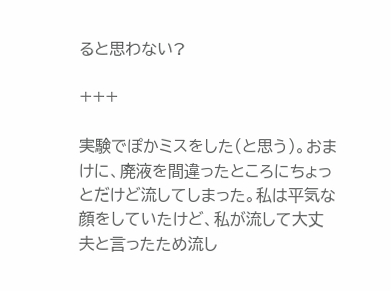ると思わない?

+++

実験でぽかミスをした(と思う)。おまけに、廃液を間違ったところにちょっとだけど流してしまった。私は平気な顔をしていたけど、私が流して大丈夫と言ったため流し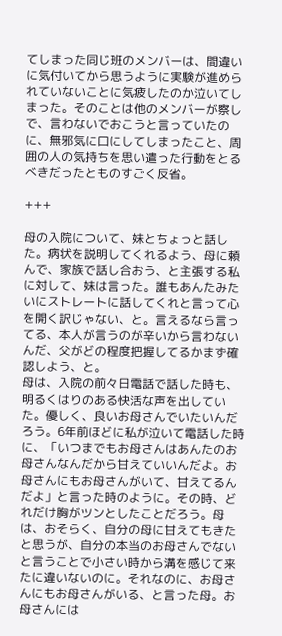てしまった同じ班のメンバーは、間違いに気付いてから思うように実験が進められていないことに気疲したのか泣いてしまった。そのことは他のメンバーが察しで、言わないでおこうと言っていたのに、無邪気に口にしてしまったこと、周囲の人の気持ちを思い遣った行動をとるべきだったとものすごく反省。

+++

母の入院について、妹とちょっと話した。病状を説明してくれるよう、母に頼んで、家族で話し合おう、と主張する私に対して、妹は言った。誰もあんたみたいにストレートに話してくれと言って心を開く訳じゃない、と。言えるなら言ってる、本人が言うのが辛いから言わないんだ、父がどの程度把握してるかまず確認しよう、と。
母は、入院の前々日電話で話した時も、明るくはりのある快活な声を出していた。優しく、良いお母さんでいたいんだろう。6年前ほどに私が泣いて電話した時に、「いつまでもお母さんはあんたのお母さんなんだから甘えていいんだよ。お母さんにもお母さんがいて、甘えてるんだよ」と言った時のように。その時、どれだけ胸がツンとしたことだろう。母は、おそらく、自分の母に甘えてもきたと思うが、自分の本当のお母さんでないと言うことで小さい時から溝を感じて来たに違いないのに。それなのに、お母さんにもお母さんがいる、と言った母。お母さんには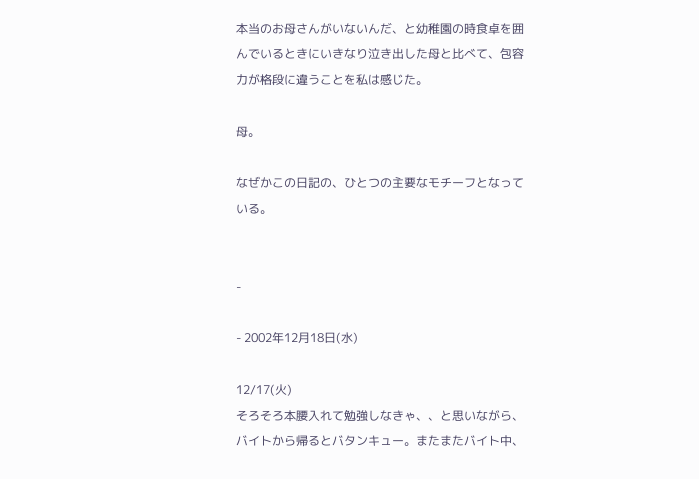本当のお母さんがいないんだ、と幼稚園の時食卓を囲んでいるときにいきなり泣き出した母と比べて、包容力が格段に違うことを私は感じた。

母。

なぜかこの日記の、ひとつの主要なモチーフとなっている。


-

- 2002年12月18日(水)

12/17(火)
そろそろ本腰入れて勉強しなきゃ、、と思いながら、バイトから帰るとバタンキュー。またまたバイト中、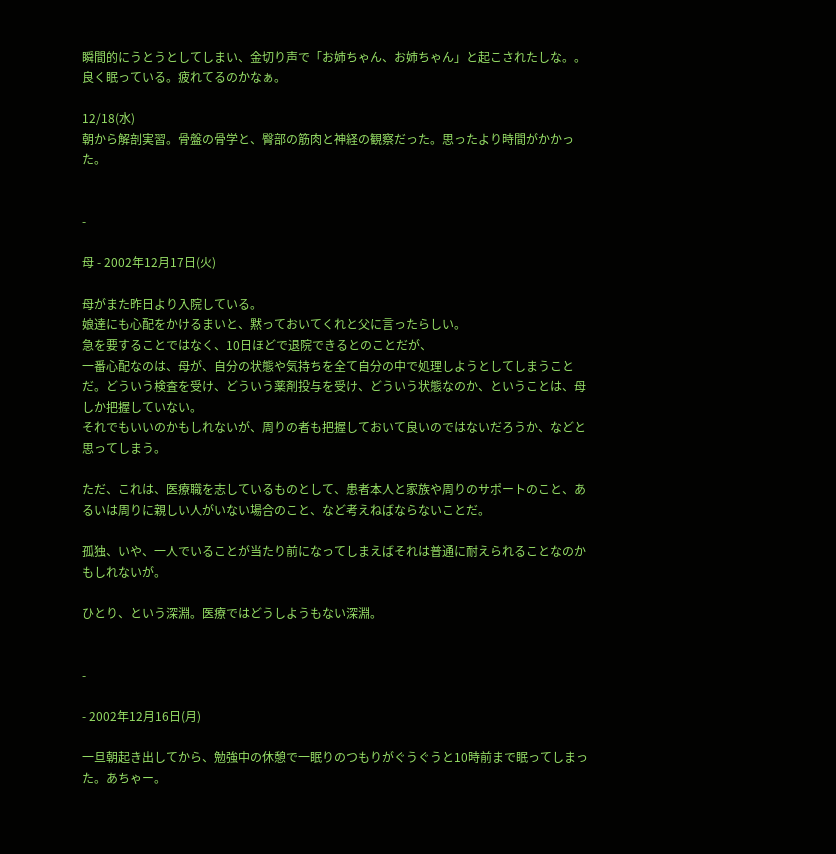瞬間的にうとうとしてしまい、金切り声で「お姉ちゃん、お姉ちゃん」と起こされたしな。。良く眠っている。疲れてるのかなぁ。

12/18(水)
朝から解剖実習。骨盤の骨学と、臀部の筋肉と神経の観察だった。思ったより時間がかかった。


-

母 - 2002年12月17日(火)

母がまた昨日より入院している。
娘達にも心配をかけるまいと、黙っておいてくれと父に言ったらしい。
急を要することではなく、10日ほどで退院できるとのことだが、
一番心配なのは、母が、自分の状態や気持ちを全て自分の中で処理しようとしてしまうことだ。どういう検査を受け、どういう薬剤投与を受け、どういう状態なのか、ということは、母しか把握していない。
それでもいいのかもしれないが、周りの者も把握しておいて良いのではないだろうか、などと思ってしまう。

ただ、これは、医療職を志しているものとして、患者本人と家族や周りのサポートのこと、あるいは周りに親しい人がいない場合のこと、など考えねばならないことだ。

孤独、いや、一人でいることが当たり前になってしまえばそれは普通に耐えられることなのかもしれないが。

ひとり、という深淵。医療ではどうしようもない深淵。


-

- 2002年12月16日(月)

一旦朝起き出してから、勉強中の休憩で一眠りのつもりがぐうぐうと10時前まで眠ってしまった。あちゃー。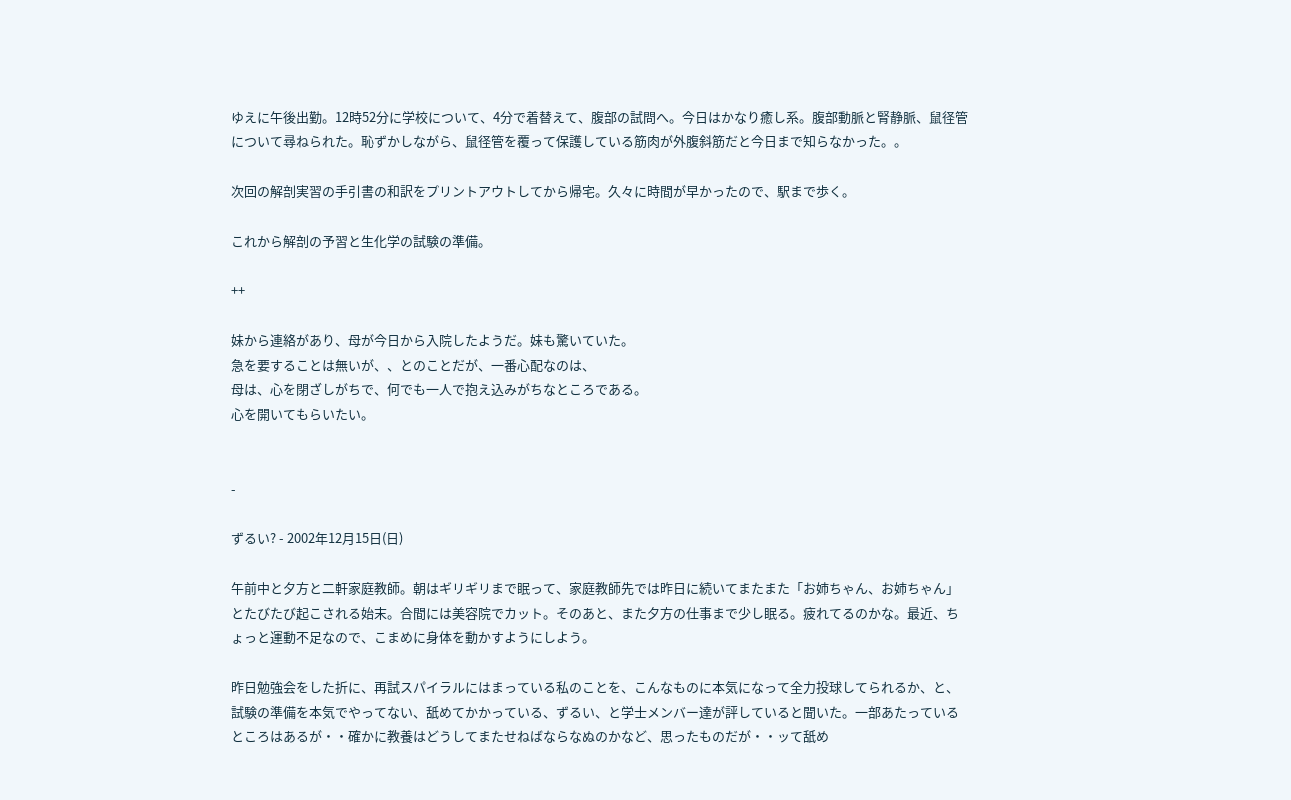ゆえに午後出勤。12時52分に学校について、4分で着替えて、腹部の試問へ。今日はかなり癒し系。腹部動脈と腎静脈、鼠径管について尋ねられた。恥ずかしながら、鼠径管を覆って保護している筋肉が外腹斜筋だと今日まで知らなかった。。

次回の解剖実習の手引書の和訳をプリントアウトしてから帰宅。久々に時間が早かったので、駅まで歩く。

これから解剖の予習と生化学の試験の準備。

++

妹から連絡があり、母が今日から入院したようだ。妹も驚いていた。
急を要することは無いが、、とのことだが、一番心配なのは、
母は、心を閉ざしがちで、何でも一人で抱え込みがちなところである。
心を開いてもらいたい。


-

ずるい? - 2002年12月15日(日)

午前中と夕方と二軒家庭教師。朝はギリギリまで眠って、家庭教師先では昨日に続いてまたまた「お姉ちゃん、お姉ちゃん」とたびたび起こされる始末。合間には美容院でカット。そのあと、また夕方の仕事まで少し眠る。疲れてるのかな。最近、ちょっと運動不足なので、こまめに身体を動かすようにしよう。

昨日勉強会をした折に、再試スパイラルにはまっている私のことを、こんなものに本気になって全力投球してられるか、と、試験の準備を本気でやってない、舐めてかかっている、ずるい、と学士メンバー達が評していると聞いた。一部あたっているところはあるが・・確かに教養はどうしてまたせねばならなぬのかなど、思ったものだが・・ッて舐め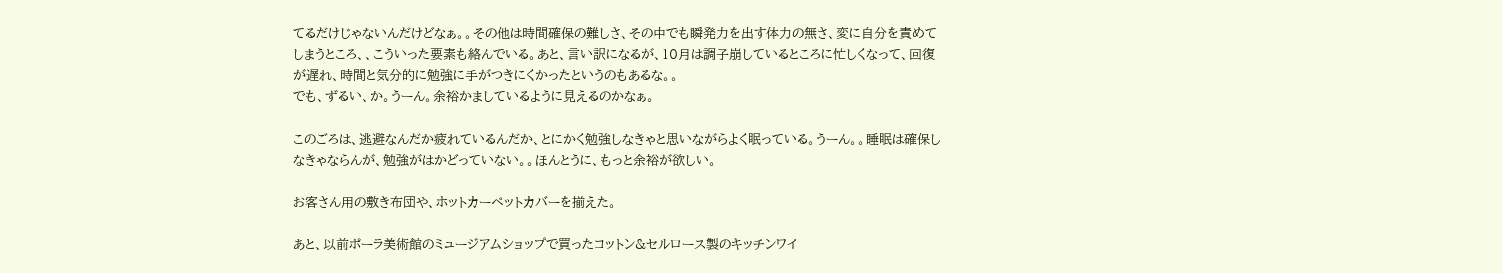てるだけじゃないんだけどなぁ。。その他は時間確保の難しさ、その中でも瞬発力を出す体力の無さ、変に自分を責めてしまうところ、、こういった要素も絡んでいる。あと、言い訳になるが、10月は調子崩しているところに忙しくなって、回復が遅れ、時間と気分的に勉強に手がつきにくかったというのもあるな。。
でも、ずるい、か。うーん。余裕かましているように見えるのかなぁ。

このごろは、逃避なんだか疲れているんだか、とにかく勉強しなきゃと思いながらよく眠っている。うーん。。睡眠は確保しなきゃならんが、勉強がはかどっていない。。ほんとうに、もっと余裕が欲しい。

お客さん用の敷き布団や、ホットカーペットカバーを揃えた。

あと、以前ポーラ美術館のミュージアムショップで買ったコットン&セルロース製のキッチンワイ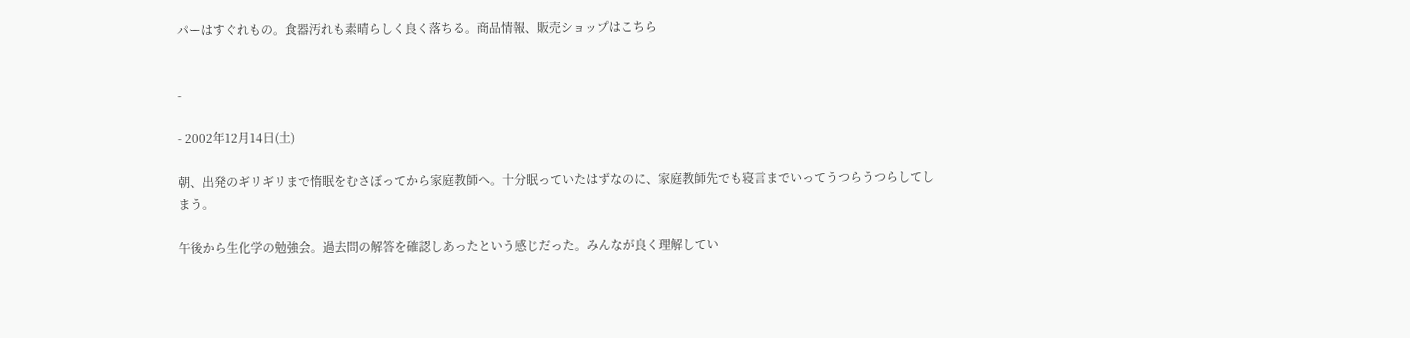パーはすぐれもの。食器汚れも素晴らしく良く落ちる。商品情報、販売ショップはこちら


-

- 2002年12月14日(土)

朝、出発のギリギリまで惰眠をむさぼってから家庭教師へ。十分眠っていたはずなのに、家庭教師先でも寝言までいってうつらうつらしてしまう。

午後から生化学の勉強会。過去問の解答を確認しあったという感じだった。みんなが良く理解してい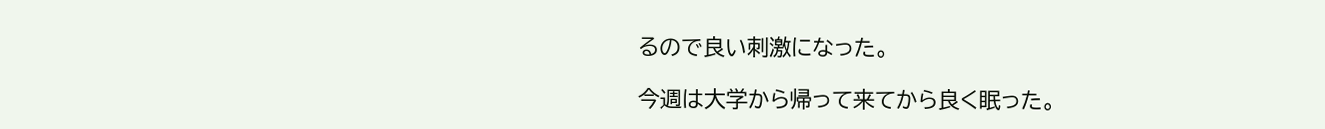るので良い刺激になった。

今週は大学から帰って来てから良く眠った。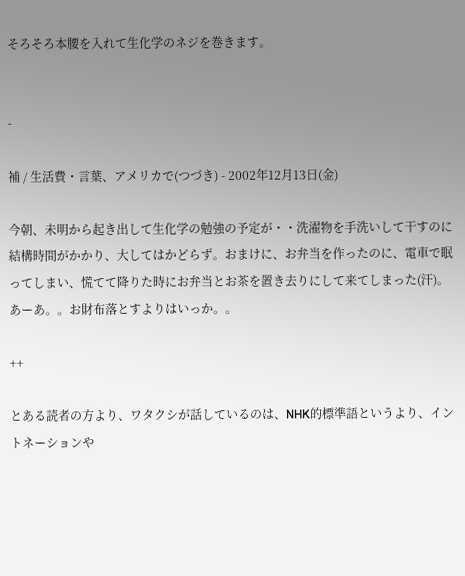そろそろ本腰を入れて生化学のネジを巻きます。


-

補 / 生活費・言葉、アメリカで(つづき) - 2002年12月13日(金)

今朝、未明から起き出して生化学の勉強の予定が・・洗濯物を手洗いして干すのに結構時間がかかり、大してはかどらず。おまけに、お弁当を作ったのに、電車で眠ってしまい、慌てて降りた時にお弁当とお茶を置き去りにして来てしまった(汗)。あーあ。。お財布落とすよりはいっか。。

++

とある読者の方より、ワタクシが話しているのは、NHK的標準語というより、イントネーションや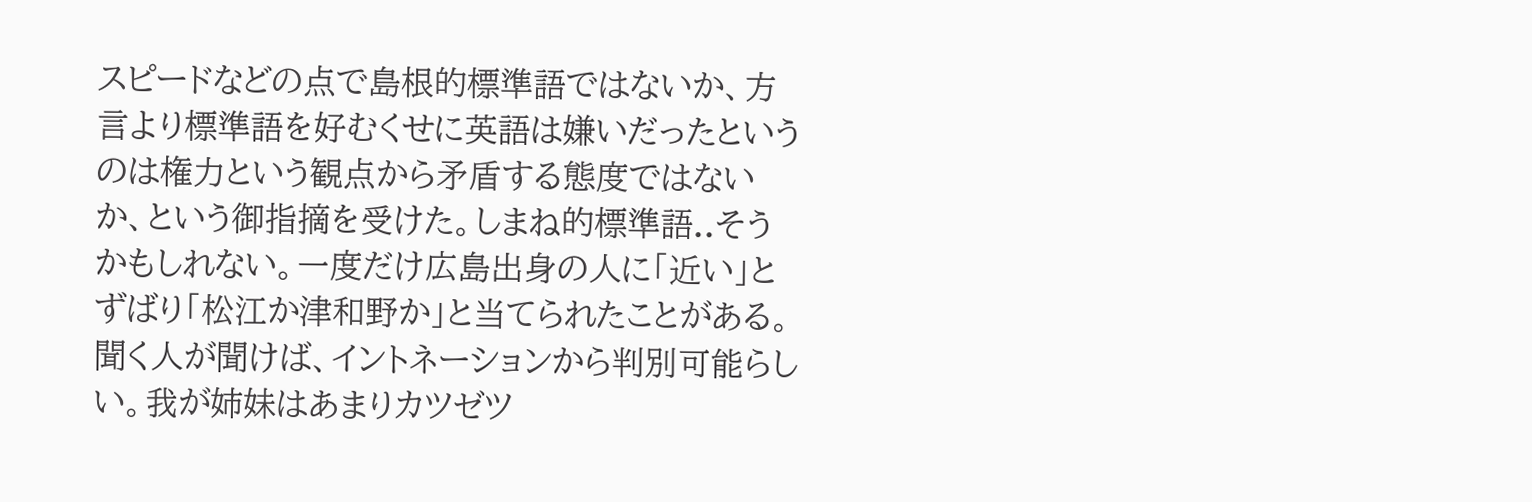スピードなどの点で島根的標準語ではないか、方言より標準語を好むくせに英語は嫌いだったというのは権力という観点から矛盾する態度ではないか、という御指摘を受けた。しまね的標準語..そうかもしれない。一度だけ広島出身の人に「近い」とずばり「松江か津和野か」と当てられたことがある。聞く人が聞けば、イントネーションから判別可能らしい。我が姉妹はあまりカツゼツ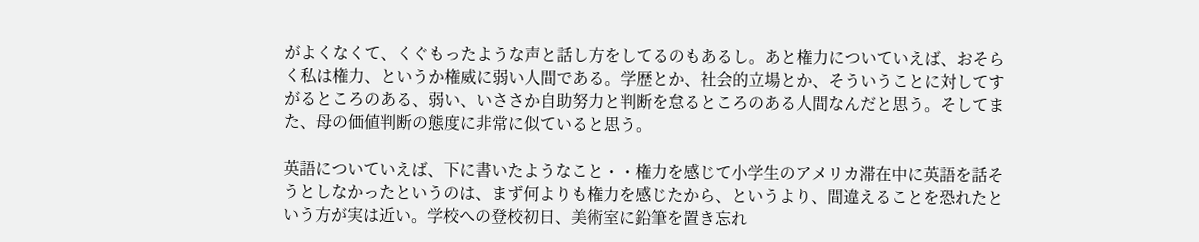がよくなくて、くぐもったような声と話し方をしてるのもあるし。あと権力についていえば、おそらく私は権力、というか権威に弱い人間である。学歴とか、社会的立場とか、そういうことに対してすがるところのある、弱い、いささか自助努力と判断を怠るところのある人間なんだと思う。そしてまた、母の価値判断の態度に非常に似ていると思う。

英語についていえば、下に書いたようなこと・・権力を感じて小学生のアメリカ滞在中に英語を話そうとしなかったというのは、まず何よりも権力を感じたから、というより、間違えることを恐れたという方が実は近い。学校への登校初日、美術室に鉛筆を置き忘れ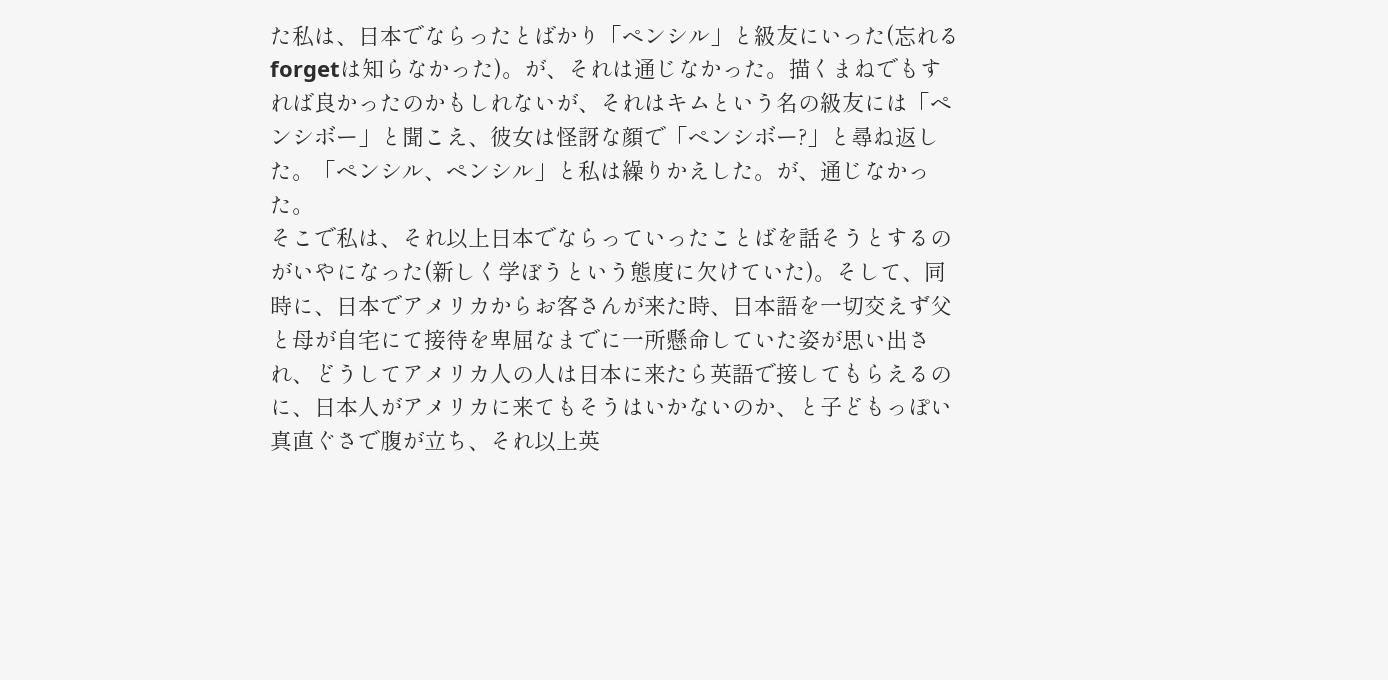た私は、日本でならったとばかり「ペンシル」と級友にいった(忘れるforgetは知らなかった)。が、それは通じなかった。描くまねでもすれば良かったのかもしれないが、それはキムという名の級友には「ペンシボー」と聞こえ、彼女は怪訝な顔で「ペンシボー?」と尋ね返した。「ペンシル、ペンシル」と私は繰りかえした。が、通じなかった。
そこで私は、それ以上日本でならっていったことばを話そうとするのがいやになった(新しく学ぼうという態度に欠けていた)。そして、同時に、日本でアメリカからお客さんが来た時、日本語を一切交えず父と母が自宅にて接待を卑屈なまでに一所懸命していた姿が思い出され、どうしてアメリカ人の人は日本に来たら英語で接してもらえるのに、日本人がアメリカに来てもそうはいかないのか、と子どもっぽい真直ぐさで腹が立ち、それ以上英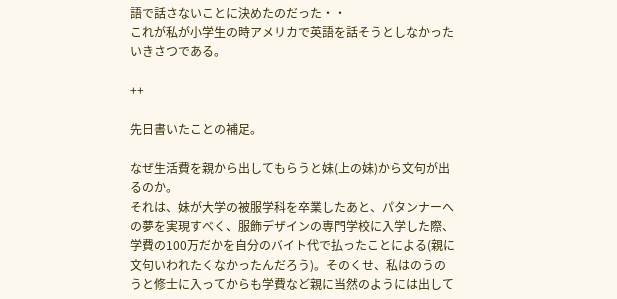語で話さないことに決めたのだった・・
これが私が小学生の時アメリカで英語を話そうとしなかったいきさつである。

++

先日書いたことの補足。

なぜ生活費を親から出してもらうと妹(上の妹)から文句が出るのか。
それは、妹が大学の被服学科を卒業したあと、パタンナーへの夢を実現すべく、服飾デザインの専門学校に入学した際、学費の100万だかを自分のバイト代で払ったことによる(親に文句いわれたくなかったんだろう)。そのくせ、私はのうのうと修士に入ってからも学費など親に当然のようには出して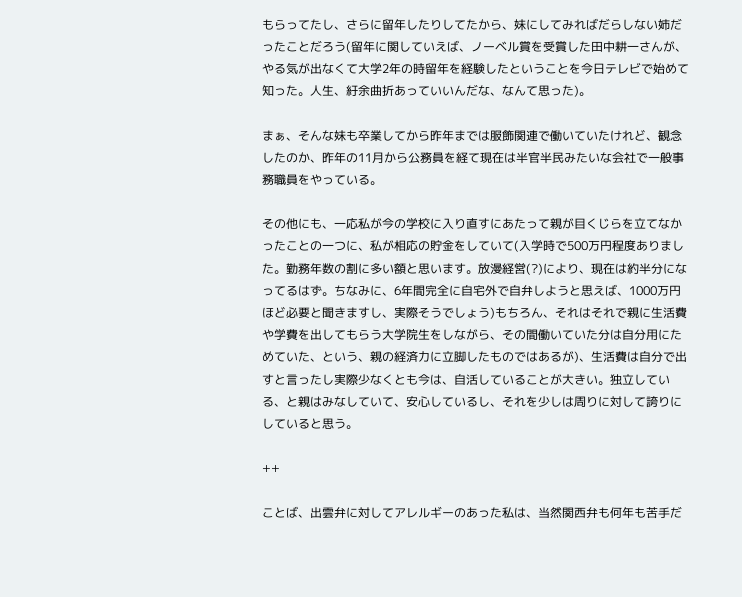もらってたし、さらに留年したりしてたから、妹にしてみればだらしない姉だったことだろう(留年に関していえば、ノーベル賞を受賞した田中耕一さんが、やる気が出なくて大学2年の時留年を経験したということを今日テレビで始めて知った。人生、紆余曲折あっていいんだな、なんて思った)。

まぁ、そんな妹も卒業してから昨年までは服飾関連で働いていたけれど、観念したのか、昨年の11月から公務員を経て現在は半官半民みたいな会社で一般事務職員をやっている。

その他にも、一応私が今の学校に入り直すにあたって親が目くじらを立てなかったことの一つに、私が相応の貯金をしていて(入学時で500万円程度ありました。勤務年数の割に多い額と思います。放漫経営(?)により、現在は約半分になってるはず。ちなみに、6年間完全に自宅外で自弁しようと思えば、1000万円ほど必要と聞きますし、実際そうでしょう)もちろん、それはそれで親に生活費や学費を出してもらう大学院生をしながら、その間働いていた分は自分用にためていた、という、親の経済力に立脚したものではあるが)、生活費は自分で出すと言ったし実際少なくとも今は、自活していることが大きい。独立している、と親はみなしていて、安心しているし、それを少しは周りに対して誇りにしていると思う。

++

ことば、出雲弁に対してアレルギーのあった私は、当然関西弁も何年も苦手だ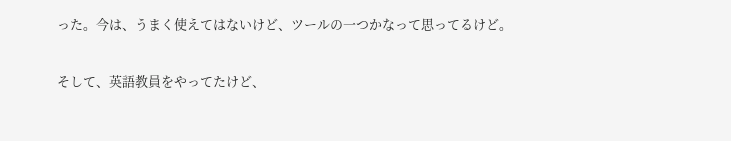った。今は、うまく使えてはないけど、ツールの一つかなって思ってるけど。

そして、英語教員をやってたけど、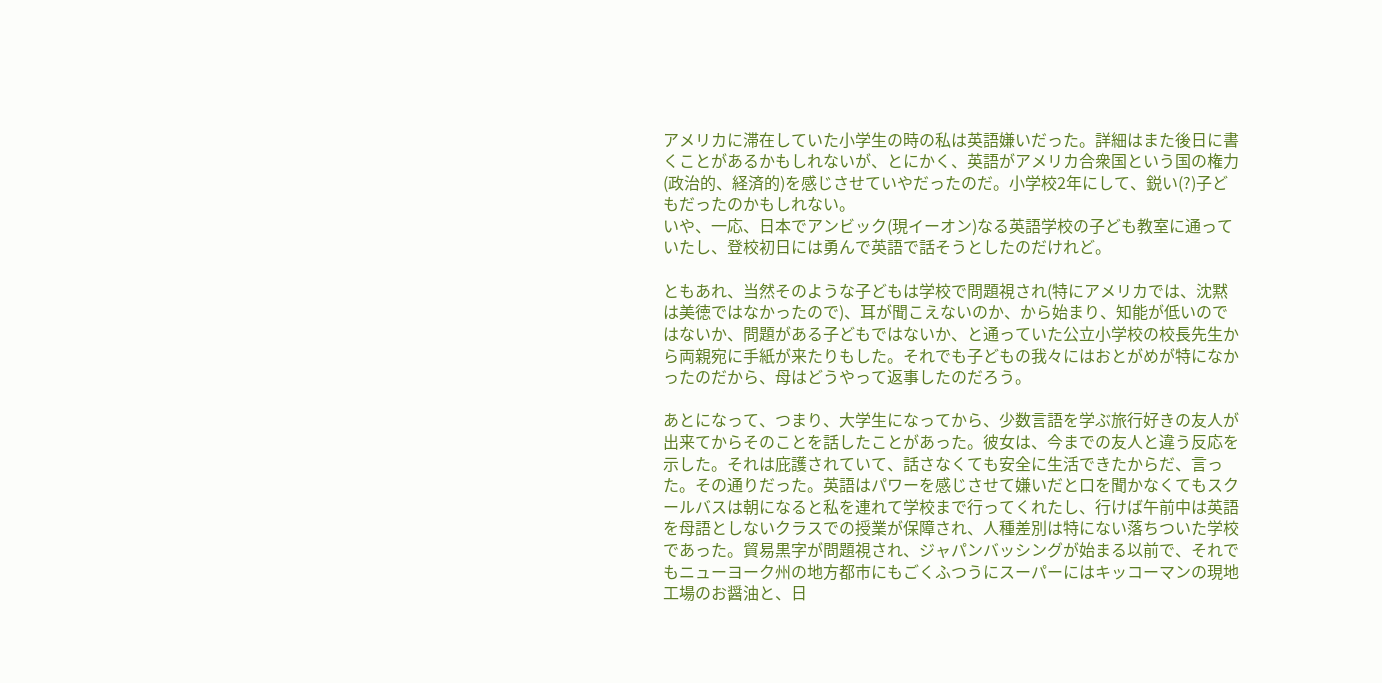アメリカに滞在していた小学生の時の私は英語嫌いだった。詳細はまた後日に書くことがあるかもしれないが、とにかく、英語がアメリカ合衆国という国の権力(政治的、経済的)を感じさせていやだったのだ。小学校2年にして、鋭い(?)子どもだったのかもしれない。
いや、一応、日本でアンビック(現イーオン)なる英語学校の子ども教室に通っていたし、登校初日には勇んで英語で話そうとしたのだけれど。

ともあれ、当然そのような子どもは学校で問題視され(特にアメリカでは、沈黙は美徳ではなかったので)、耳が聞こえないのか、から始まり、知能が低いのではないか、問題がある子どもではないか、と通っていた公立小学校の校長先生から両親宛に手紙が来たりもした。それでも子どもの我々にはおとがめが特になかったのだから、母はどうやって返事したのだろう。

あとになって、つまり、大学生になってから、少数言語を学ぶ旅行好きの友人が出来てからそのことを話したことがあった。彼女は、今までの友人と違う反応を示した。それは庇護されていて、話さなくても安全に生活できたからだ、言った。その通りだった。英語はパワーを感じさせて嫌いだと口を聞かなくてもスクールバスは朝になると私を連れて学校まで行ってくれたし、行けば午前中は英語を母語としないクラスでの授業が保障され、人種差別は特にない落ちついた学校であった。貿易黒字が問題視され、ジャパンバッシングが始まる以前で、それでもニューヨーク州の地方都市にもごくふつうにスーパーにはキッコーマンの現地工場のお醤油と、日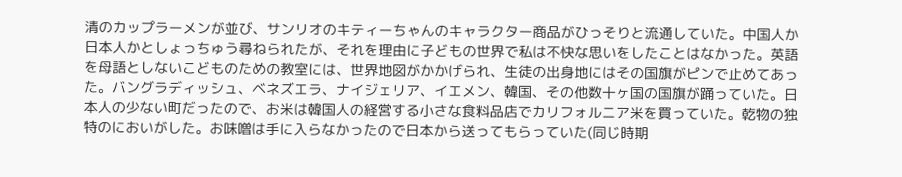清のカップラーメンが並び、サンリオのキティーちゃんのキャラクター商品がひっそりと流通していた。中国人か日本人かとしょっちゅう尋ねられたが、それを理由に子どもの世界で私は不快な思いをしたことはなかった。英語を母語としないこどものための教室には、世界地図がかかげられ、生徒の出身地にはその国旗がピンで止めてあった。バングラディッシュ、ベネズエラ、ナイジェリア、イエメン、韓国、その他数十ヶ国の国旗が踊っていた。日本人の少ない町だったので、お米は韓国人の経営する小さな食料品店でカリフォルニア米を買っていた。乾物の独特のにおいがした。お味噌は手に入らなかったので日本から送ってもらっていた(同じ時期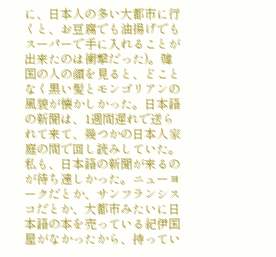に、日本人の多い大都市に行くと、お豆腐でも油揚げでもスーパーで手に入れることが出来たのは衝撃だった)。韓国の人の顔を見ると、どことなく黒い髪とモンゴリアンの風貌が懐かしかった。日本語の新聞は、1週間遅れで送られて来て、幾つかの日本人家庭の間で回し読みしていた。私も、日本語の新聞が来るのが待ち遠しかった。ニューヨークだとか、サンフランシスコだとか、大都市みたいに日本語の本を売っている紀伊国屋がなかったから、持ってい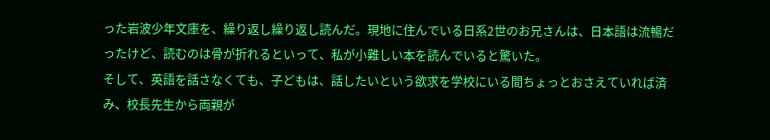った岩波少年文庫を、繰り返し繰り返し読んだ。現地に住んでいる日系2世のお兄さんは、日本語は流暢だったけど、読むのは骨が折れるといって、私が小難しい本を読んでいると驚いた。
そして、英語を話さなくても、子どもは、話したいという欲求を学校にいる間ちょっとおさえていれば済み、校長先生から両親が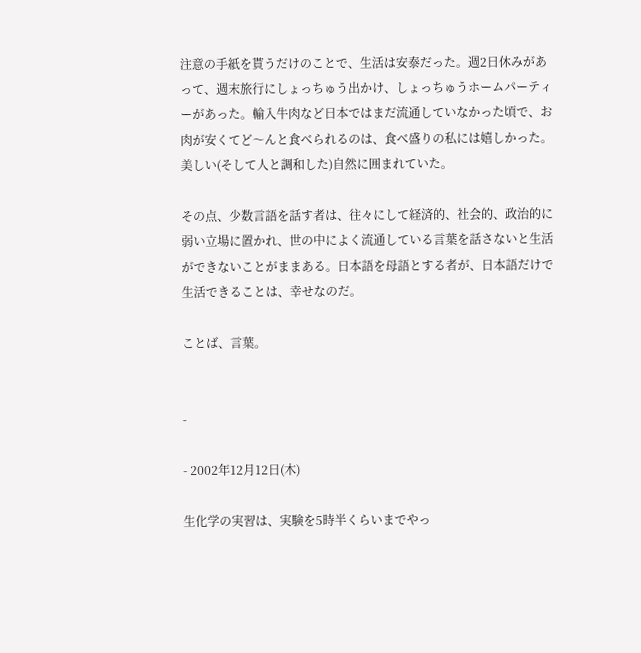注意の手紙を貰うだけのことで、生活は安泰だった。週2日休みがあって、週末旅行にしょっちゅう出かけ、しょっちゅうホームパーティーがあった。輸入牛肉など日本ではまだ流通していなかった頃で、お肉が安くてど〜んと食べられるのは、食べ盛りの私には嬉しかった。美しい(そして人と調和した)自然に囲まれていた。

その点、少数言語を話す者は、往々にして経済的、社会的、政治的に弱い立場に置かれ、世の中によく流通している言葉を話さないと生活ができないことがままある。日本語を母語とする者が、日本語だけで生活できることは、幸せなのだ。

ことば、言葉。


-

- 2002年12月12日(木)

生化学の実習は、実験を5時半くらいまでやっ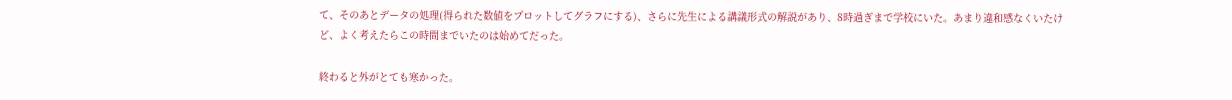て、そのあとデータの処理(得られた数値をプロットしてグラフにする)、さらに先生による講議形式の解説があり、8時過ぎまで学校にいた。あまり違和感なくいたけど、よく考えたらこの時間までいたのは始めてだった。

終わると外がとても寒かった。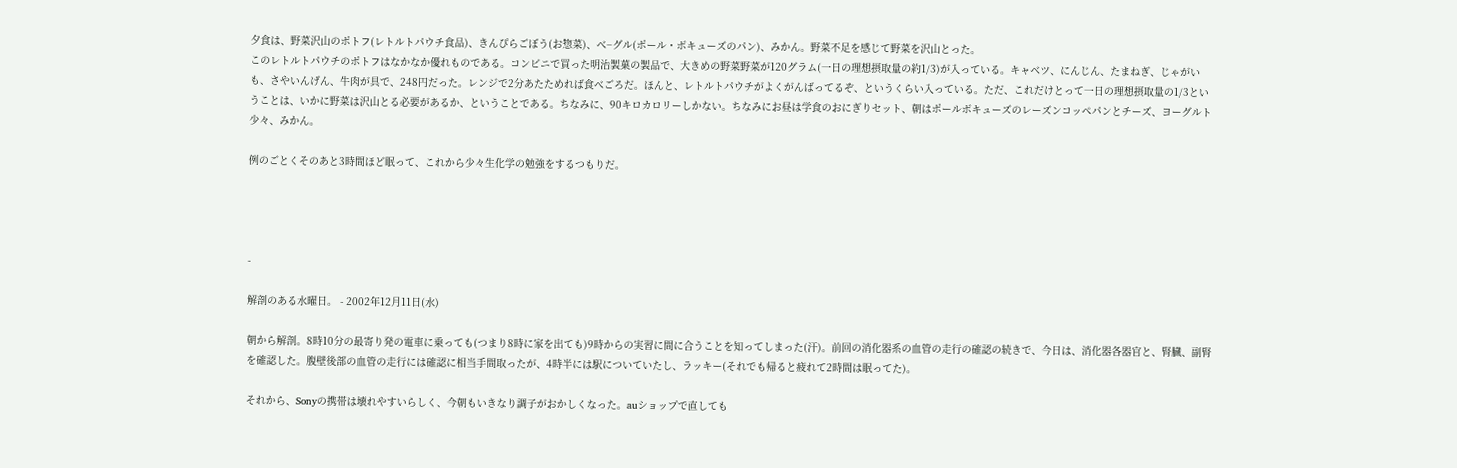夕食は、野菜沢山のポトフ(レトルトパウチ食品)、きんぴらごぼう(お惣菜)、べ−グル(ポール・ボキューズのパン)、みかん。野菜不足を感じて野菜を沢山とった。
このレトルトパウチのポトフはなかなか優れものである。コンビニで買った明治製菓の製品で、大きめの野菜野菜が120グラム(一日の理想摂取量の約1/3)が入っている。キャベツ、にんじん、たまねぎ、じゃがいも、さやいんげん、牛肉が具で、248円だった。レンジで2分あたためれば食べごろだ。ほんと、レトルトパウチがよくがんばってるぞ、というくらい入っている。ただ、これだけとって一日の理想摂取量の1/3ということは、いかに野菜は沢山とる必要があるか、ということである。ちなみに、90キロカロリーしかない。ちなみにお昼は学食のおにぎりセット、朝はポールボキューズのレーズンコッペパンとチーズ、ヨーグルト少々、みかん。

例のごとくそのあと3時間ほど眠って、これから少々生化学の勉強をするつもりだ。




-

解剖のある水曜日。 - 2002年12月11日(水)

朝から解剖。8時10分の最寄り発の電車に乗っても(つまり8時に家を出ても)9時からの実習に間に合うことを知ってしまった(汗)。前回の消化器系の血管の走行の確認の続きで、今日は、消化器各器官と、腎臓、副腎を確認した。腹壁後部の血管の走行には確認に相当手間取ったが、4時半には駅についていたし、ラッキー(それでも帰ると疲れて2時間は眠ってた)。

それから、Sonyの携帯は壊れやすいらしく、今朝もいきなり調子がおかしくなった。auショップで直しても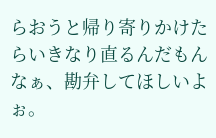らおうと帰り寄りかけたらいきなり直るんだもんなぁ、勘弁してほしいよぉ。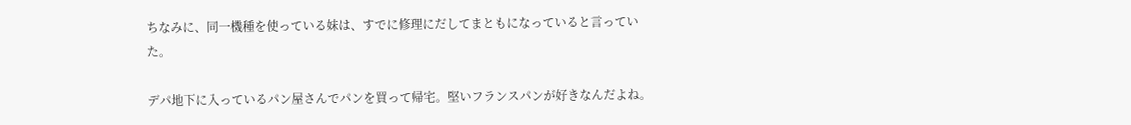ちなみに、同一機種を使っている妹は、すでに修理にだしてまともになっていると言っていた。

デパ地下に入っているパン屋さんでパンを買って帰宅。堅いフランスパンが好きなんだよね。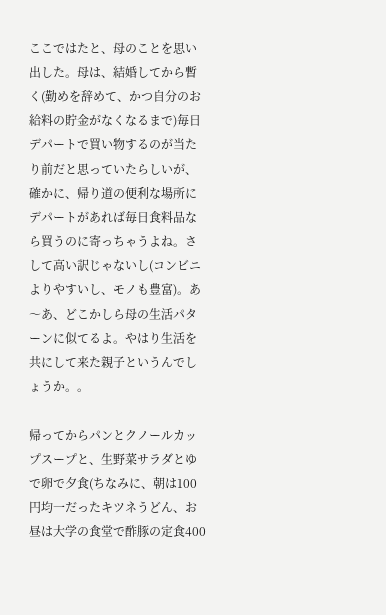ここではたと、母のことを思い出した。母は、結婚してから暫く(勤めを辞めて、かつ自分のお給料の貯金がなくなるまで)毎日デパートで買い物するのが当たり前だと思っていたらしいが、確かに、帰り道の便利な場所にデパートがあれば毎日食料品なら買うのに寄っちゃうよね。さして高い訳じゃないし(コンビニよりやすいし、モノも豊富)。あ〜あ、どこかしら母の生活パターンに似てるよ。やはり生活を共にして来た親子というんでしょうか。。

帰ってからパンとクノールカップスープと、生野菜サラダとゆで卵で夕食(ちなみに、朝は100円均一だったキツネうどん、お昼は大学の食堂で酢豚の定食400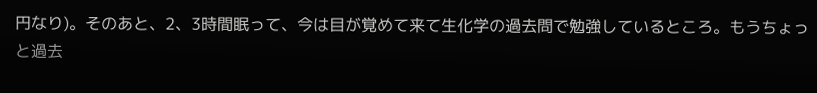円なり)。そのあと、2、3時間眠って、今は目が覚めて来て生化学の過去問で勉強しているところ。もうちょっと過去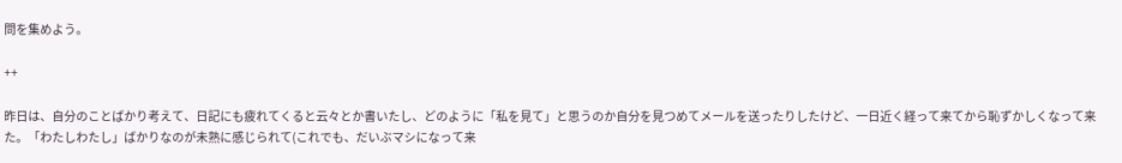問を集めよう。

++

昨日は、自分のことばかり考えて、日記にも疲れてくると云々とか書いたし、どのように「私を見て」と思うのか自分を見つめてメールを送ったりしたけど、一日近く経って来てから恥ずかしくなって来た。「わたしわたし」ばかりなのが未熟に感じられて(これでも、だいぶマシになって来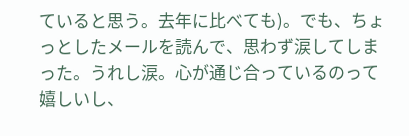ていると思う。去年に比べても)。でも、ちょっとしたメールを読んで、思わず涙してしまった。うれし涙。心が通じ合っているのって嬉しいし、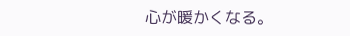心が暖かくなる。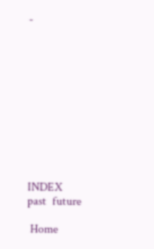-











INDEX
past  future

 Home